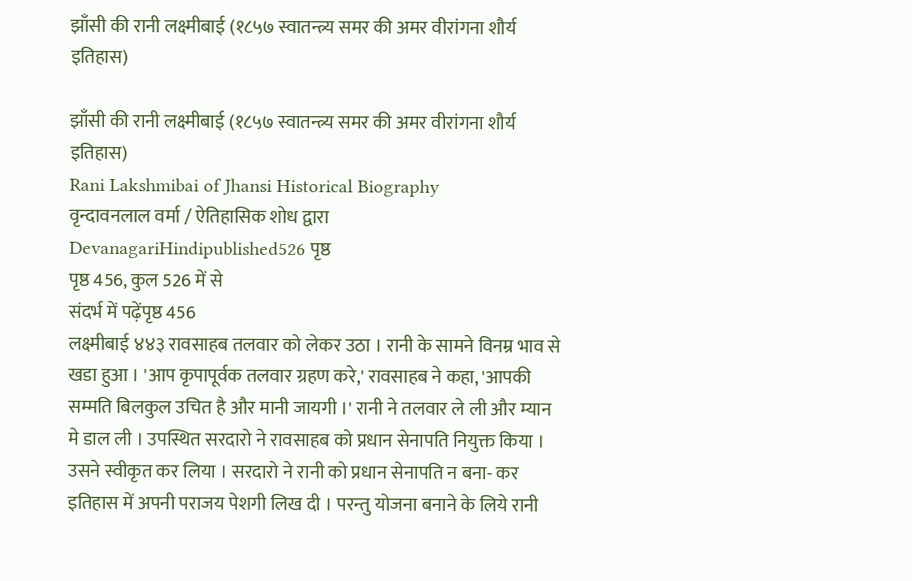झाँसी की रानी लक्ष्मीबाई (१८५७ स्वातन्त्र्य समर की अमर वीरांगना शौर्य इतिहास)

झाँसी की रानी लक्ष्मीबाई (१८५७ स्वातन्त्र्य समर की अमर वीरांगना शौर्य इतिहास)
Rani Lakshmibai of Jhansi Historical Biography
वृन्दावनलाल वर्मा / ऐतिहासिक शोध द्वारा
DevanagariHindipublished526 पृष्ठ
पृष्ठ 456, कुल 526 में से
संदर्भ में पढ़ेंपृष्ठ 456
लक्ष्मीबाई ४४३ रावसाहब तलवार को लेकर उठा । रानी के सामने विनम्र भाव से खडा हुआ । 'आप कृपापूर्वक तलवार ग्रहण करे,' रावसाहब ने कहा, 'आपकी सम्मति बिलकुल उचित है और मानी जायगी ।' रानी ने तलवार ले ली और म्यान मे डाल ली । उपस्थित सरदारो ने रावसाहब को प्रधान सेनापति नियुक्त किया । उसने स्वीकृत कर लिया । सरदारो ने रानी को प्रधान सेनापति न बना- कर इतिहास में अपनी पराजय पेशगी लिख दी । परन्तु योजना बनाने के लिये रानी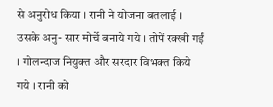से अनुरोध किया । रानी ने योजना बतलाई । उसके अनु- सार मोर्चे बनाये गये । तोपें रक्खी गईं । गोलन्दाज नियुक्त और सरदार विभक्त किये गये । रानी को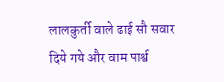लालकुर्ती वाले ढाई सौ सवार दिये गये और वाम पार्श्व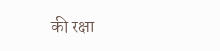की रक्षा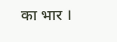का भार ।